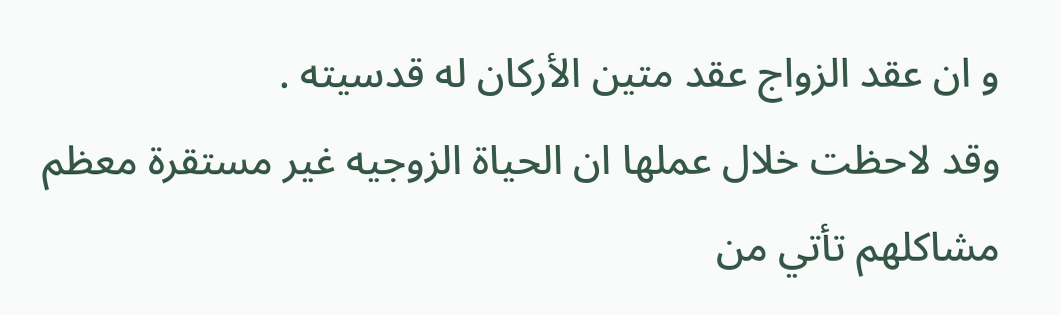و ان عقد الزواج عقد متين الأركان له قدسيته .
وقد لاحظت خلال عملها ان الحياة الزوجيه غير مستقرة معظم مشاكلهم تأتي من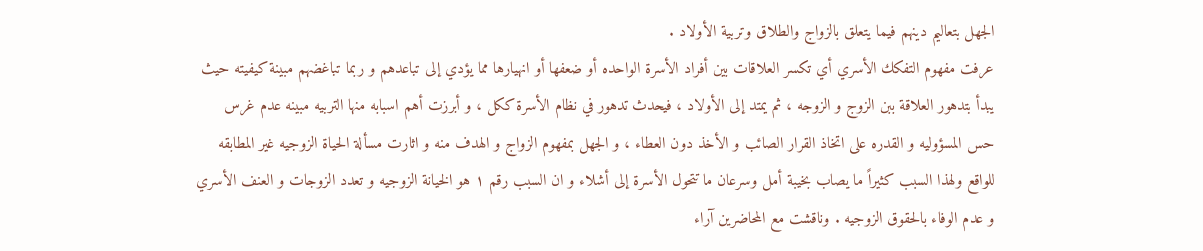الجهل بتعاليم دينهم فيما يتعلق بالزواج والطلاق وتربية الأولاد .
عرفت مفهوم التفكك الأسري أي تكسر العلاقات بين أفراد الأسرة الواحده أو ضعفها أو انهيارها مما يؤدي إلى تباعدهم و ربما تباغضهم مبينة كيفيته حيث يبدأ بتدهور العلاقة ببن الزوج و الزوجه ، ثم يمتد إلى الأولاد ، فيحدث تدهور في نظام الأسرة ككل ، و أبرزت أهم اسبابه منها التربيه مبينه عدم غرس حس المسؤوليه و القدره على اتخاذ القرار الصائب و الأخذ دون العطاء ، و الجهل بمفهوم الزواج و الهدف منه و اثارت مسألة الحياة الزوجيه غير المطابقه للواقع ولهذا السبب كثيراً ما يصاب بخيبة أمل وسرعان ما تتحول الأسرة إلى أشلاء و ان السبب رقم ١ هو الخيانة الزوجيه و تعدد الزوجات و العنف الأسري و عدم الوفاء بالحقوق الزوجيه . وناقشت مع المحاضرين آراء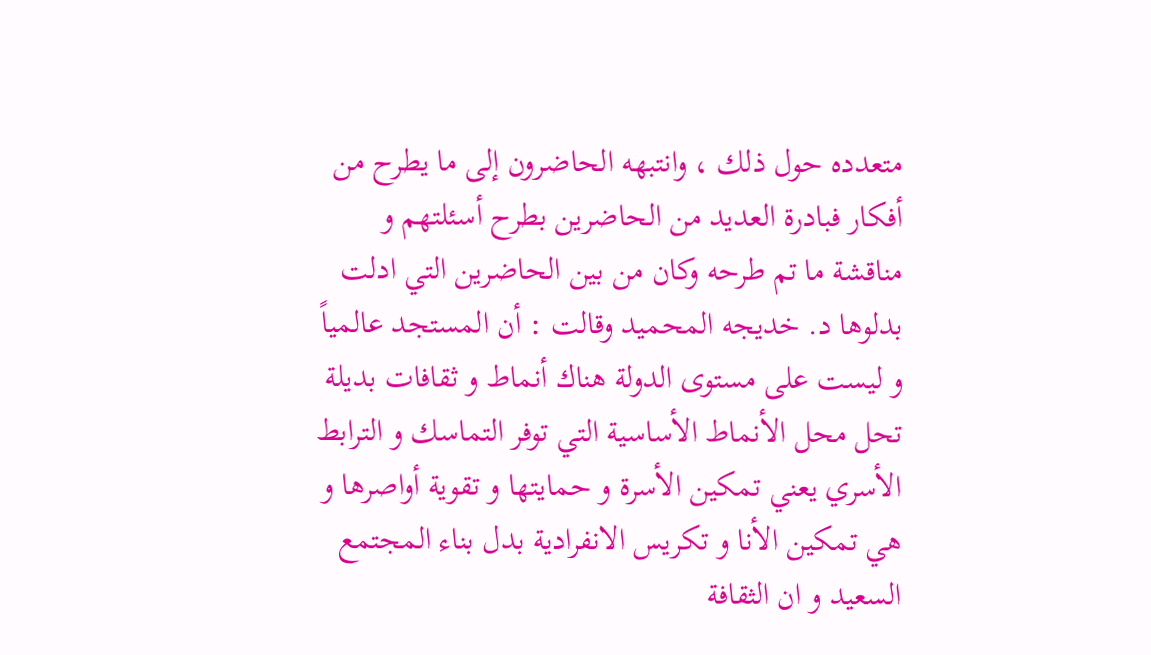متعدده حول ذلك ، وانتبهه الحاضرون إلى ما يطرح من أفكار فبادرة العديد من الحاضرين بطرح أسئلتهم و مناقشة ما تم طرحه وكان من بين الحاضرين التي ادلت بدلوها د. خديجه المحميد وقالت : أن المستجد عالمياً و ليست على مستوى الدولة هناك أنماط و ثقافات بديلة تحل محل الأنماط الأساسية التي توفر التماسك و الترابط الأسري يعني تمكين الأسرة و حمايتها و تقوية أواصرها و هي تمكين الأنا و تكريس الانفرادية بدل بناء المجتمع السعيد و ان الثقافة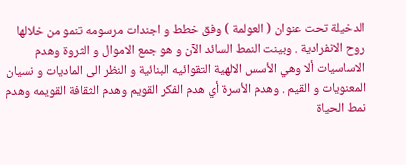الدخيلة تحت عنوان ( العولمة ) وفق خطط و اجندات مرسومه تنمو من خلالها روح الانفرادية . وبينت النمط السائد الآن و هو جمع الاموال و الثروة وهدم الاساسيات ألا وهي الأسس الالهية التقوائيه البنائية و النظر الى الماديات و نسيان المعنويات و القيم . وهدم الأسرة أي هدم الفكر القويم وهدم الثقافة القويمه وهدم نمط الحياة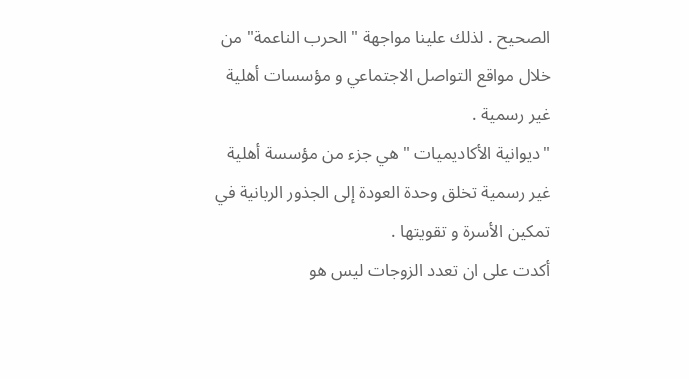الصحيح . لذلك علينا مواجهة " الحرب الناعمة" من خلال مواقع التواصل الاجتماعي و مؤسسات أهلية غير رسمية .
"ديوانية الأكاديميات " هي جزء من مؤسسة أهلية غير رسمية تخلق وحدة العودة إلى الجذور الربانية في تمكين الأسرة و تقويتها .
أكدت على ان تعدد الزوجات ليس هو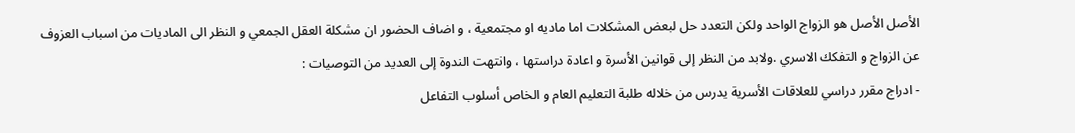الأصل الأصل هو الزواج الواحد ولكن التعدد حل لبعض المشكلات اما ماديه او مجتمعية ، و اضاف الحضور ان مشكلة العقل الجمعي و النظر الى الماديات من اسباب العزوف عن الزواج و التفكك الاسري .ولابد من النظر إلى قوانين الأسرة و اعادة دراستها ، وانتهت الندوة إلى العديد من التوصيات :
- ادراج مقرر دراسي للعلاقات الأسرية يدرس من خلاله طلبة التعليم العام و الخاص أسلوب التفاعل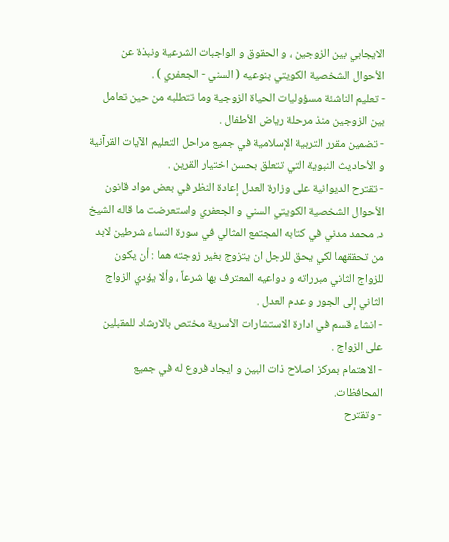الايجابي بين الزوجين ، و الحقوق و الواجبات الشرعية ونبذة عن الأحوال الشخصية الكويتي بنوعيه ( السني - الجعفري ) .
- تعليم الناشئة مسؤوليات الحياة الزوجية وما تتطلبه من حين تعامل بين الزوجين منذ مرحلة رياض الأطفال .
- تضمين مقرر التربية الإسلامية في جميع مراحل التعليم الآيات القرآنية و الأحاديث النبوية التي تتعلق بحسن اختيار القرين .
- تقترح الديوانية على وزارة العدل إعادة النظر في بعض مواد قانون الأحوال الشخصية الكويتي السني و الجعفري واستعرضت ما قاله الشيخ د. محمد مدني في كتابه المجتمع المثالي في سورة النساء شرطين لابد من تحققهما لكي يحق للرجل ان يتزوج بغير زوجته هما : أن يكون للزواج الثاني مبرراته و دواعيه المعترف بها شرعاً ، وألا يؤدي الزواج الثاني إلى الجور و عدم العدل .
- انشاء قسم في ادارة الاستشارات الأسرية مختص بالارشاد للمقبلين على الزواج .
- الاهتمام بمركز اصلاح ذات البين و ايجاد فروع له في جميع المحافظات.
- وتقترح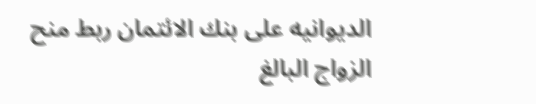الديوانيه على بنك الائتمان ربط منح الزواج البالغ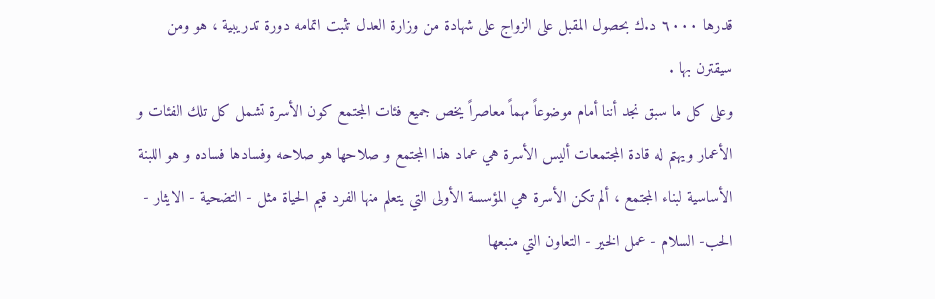قدرها ٦٠٠٠ د.ك بحصول المقبل على الزواج على شهادة من وزارة العدل تثبت اتمامه دورة تدريبية ، هو ومن سيقترن بها .
وعلى كل ما سبق نجد أننا أمام موضوعاً مهماً معاصراً يخص جميع فئات المجتمع كون الأسرة تشمل كل تلك الفئات و الأعمار ويهتم له قادة المجتمعات أليس الأسرة هي عماد هذا المجتمع و صلاحها هو صلاحه وفسادها فساده و هو اللبنة الأساسية لبناء المجتمع ، ألم تكن الأسرة هي المؤسسة الأولى التي يتعلم منها الفرد قيم الحياة مثل - التضحية - الايثار - الحب- السلام - عمل الخير - التعاون التي منبعها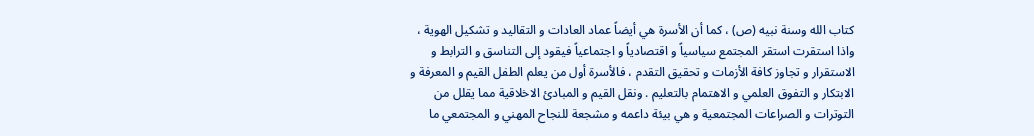كتاب الله وسنة نبيه (ص) ، كما أن الأسرة هي أيضاً عماد العادات و التقاليد و تشكيل الهوية ، واذا استقرت استقر المجتمع سياسياً و اقتصادياً و اجتماعياً فيقود إلى التناسق و الترابط و الاستقرار و تجاوز كافة الأزمات و تحقيق التقدم ، فالأسرة أول من يعلم الطفل القيم و المعرفة و الابتكار و التفوق العلمي و الاهتمام بالتعليم . ونقل القيم و المبادئ الاخلاقية مما يقلل من التوترات و الصراعات المجتمعية و هي بيئة داعمه و مشجعة للنجاح المهني و المجتمعي ما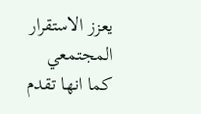يعزز الاستقرار المجتمعي كما انها تقدم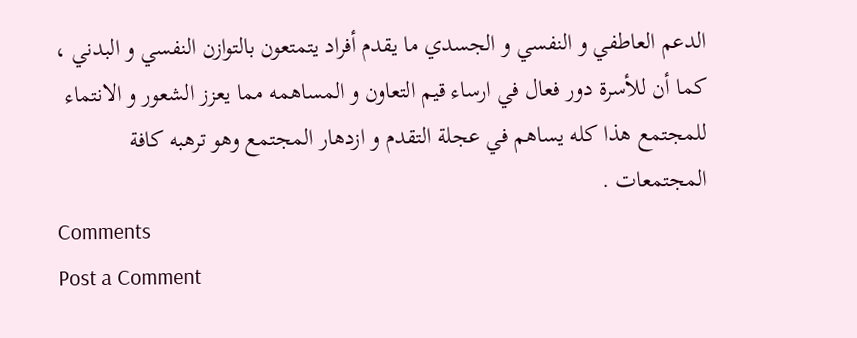الدعم العاطفي و النفسي و الجسدي ما يقدم أفراد يتمتعون بالتوازن النفسي و البدني ، كما أن للأسرة دور فعال في ارساء قيم التعاون و المساهمه مما يعزز الشعور و الانتماء للمجتمع هذا كله يساهم في عجلة التقدم و ازدهار المجتمع وهو ترهبه كافة المجتمعات .
Comments
Post a Comment